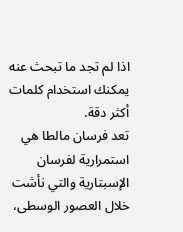اذا لم تجد ما تبحث عنه يمكنك استخدام كلمات أكثر دقة.
تعد فرسان مالطا هي استمرارية لفرسان الإسبتارية والتي نأشت خلال العصور الوسطى،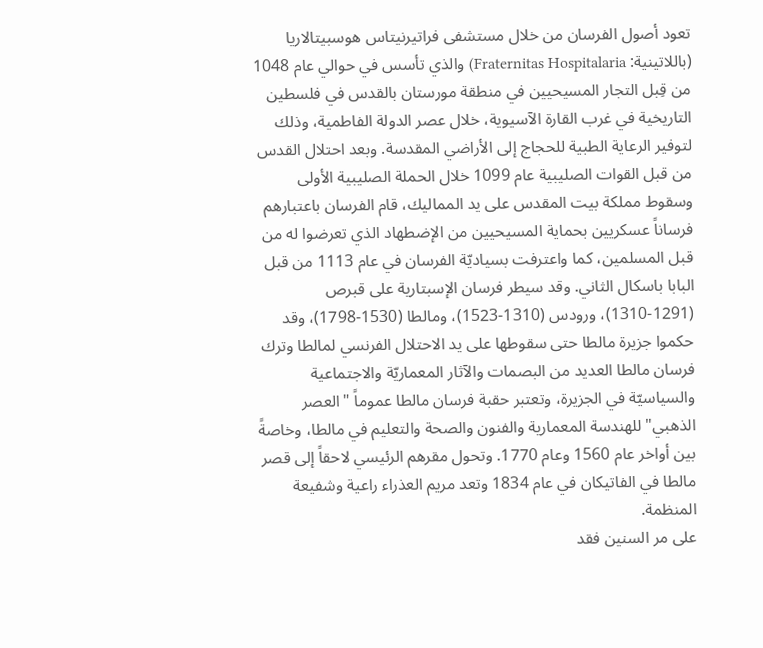تعود أصول الفرسان من خلال مستشفى فراتيرنيتاس هوسبيتالاريا (باللاتينية: Fraternitas Hospitalaria) والذي تأسس في حوالي عام 1048 من قِبل التجار المسيحيين في منطقة مورستان بالقدس في فلسطين التاريخية في غرب القارة الآسيوية، خلال عصر الدولة الفاطمية، وذلك لتوفير الرعاية الطبية للحجاج إلى الأراضي المقدسة. وبعد احتلال القدس من قبل القوات الصليبية عام 1099 خلال الحملة الصليبية الأولى وسقوط مملكة بيت المقدس على يد المماليك، قام الفرسان باعتبارهم فرساناً عسكريين بحماية المسيحيين من الإضطهاد الذي تعرضوا له من قبل المسلمين، كما واعترفت بسياديّة الفرسان في عام 1113 من قبل البابا باسكال الثاني. وقد سيطر فرسان الإسبتارية على قبرص (1291-1310)، ورودس (1310-1523)، ومالطا (1530-1798)، وقد حكموا جزيرة مالطا حتى سقوطها على يد الاحتلال الفرنسي لمالطا وترك فرسان مالطا العديد من البصمات والآثار المعماريّة والاجتماعية والسياسيّة في الجزيرة، وتعتبر حقبة فرسان مالطا عموماً "العصر الذهبي" للهندسة المعمارية والفنون والصحة والتعليم في مالطا، وخاصةً بين أواخر عام 1560 وعام 1770. وتحول مقرهم الرئيسي لاحقاً إلى قصر مالطا في الفاتيكان في عام 1834 وتعد مريم العذراء راعية وشفيعة المنظمة.
على مر السنين فقد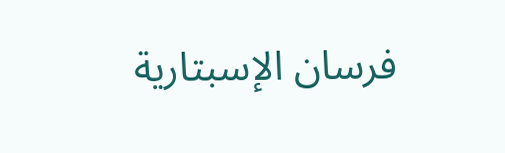فرسان الإسبتارية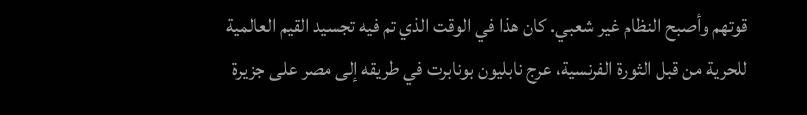قوتهم وأصبح النظام غير شعبي. كان هذا في الوقت الذي تم فيه تجسيد القيم العالمية للحرية من قبل الثورة الفرنسية، عرج نابليون بونابرت في طريقه إلى مصر على جزيرة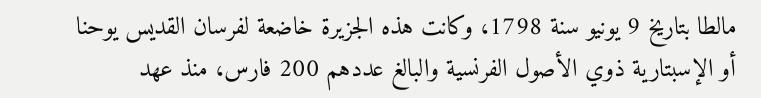مالطا بتاريخ 9 يونيو سنة 1798، وكانت هذه الجزيرة خاضعة لفرسان القديس يوحنا أو الإسبتارية ذوي الأصول الفرنسية والبالغ عددهم 200 فارس، منذ عهد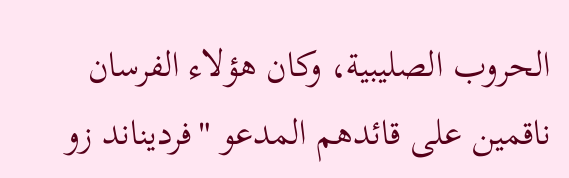الحروب الصليبية، وكان هؤلاء الفرسان ناقمين على قائدهم المدعو "فرديناند زو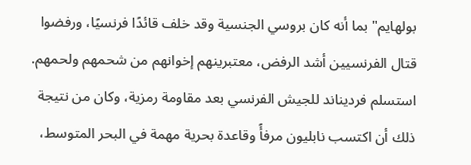بولهايم" بما أنه كان بروسي الجنسية وقد خلف قائدًا فرنسيًا، ورفضوا قتال الفرنسيين أشد الرفض، معتبرينهم إخوانهم من شحمهم ولحمهم. استسلم فرديناند للجيش الفرنسي بعد مقاومة رمزية، وكان من نتيجة ذلك أن اكتسب نابليون مرفأً وقاعدة بحرية مهمة في البحر المتوسط،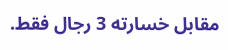مقابل خسارته 3 رجال فقط.